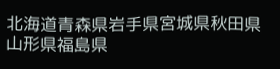北海道青森県岩手県宮城県秋田県山形県福島県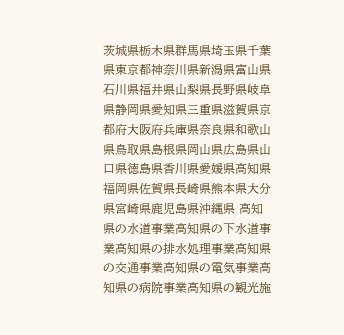茨城県栃木県群馬県埼玉県千葉県東京都神奈川県新潟県富山県石川県福井県山梨県長野県岐阜県静岡県愛知県三重県滋賀県京都府大阪府兵庫県奈良県和歌山県鳥取県島根県岡山県広島県山口県徳島県香川県愛媛県高知県福岡県佐賀県長崎県熊本県大分県宮崎県鹿児島県沖縄県 高知県の水道事業高知県の下水道事業高知県の排水処理事業高知県の交通事業高知県の電気事業高知県の病院事業高知県の観光施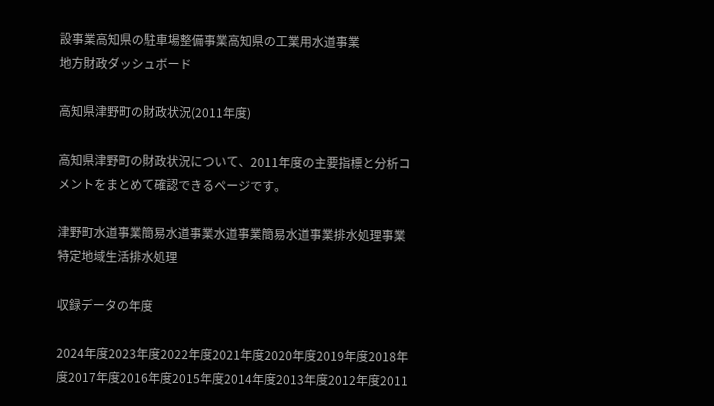設事業高知県の駐車場整備事業高知県の工業用水道事業
地方財政ダッシュボード

高知県津野町の財政状況(2011年度)

高知県津野町の財政状況について、2011年度の主要指標と分析コメントをまとめて確認できるページです。

津野町水道事業簡易水道事業水道事業簡易水道事業排水処理事業特定地域生活排水処理

収録データの年度

2024年度2023年度2022年度2021年度2020年度2019年度2018年度2017年度2016年度2015年度2014年度2013年度2012年度2011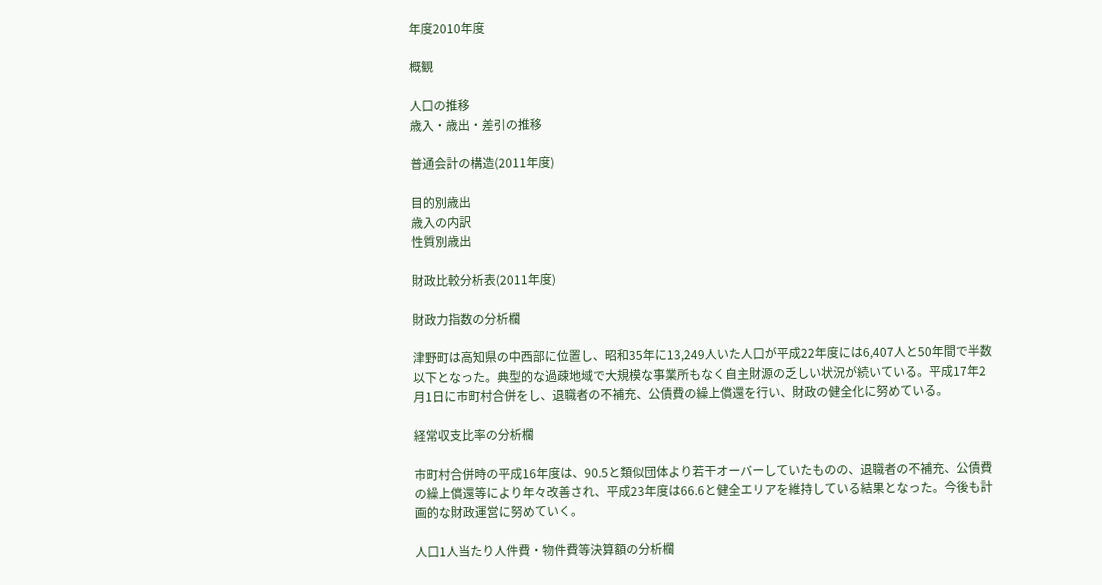年度2010年度

概観

人口の推移
歳入・歳出・差引の推移

普通会計の構造(2011年度)

目的別歳出
歳入の内訳
性質別歳出

財政比較分析表(2011年度)

財政力指数の分析欄

津野町は高知県の中西部に位置し、昭和35年に13,249人いた人口が平成22年度には6,407人と50年間で半数以下となった。典型的な過疎地域で大規模な事業所もなく自主財源の乏しい状況が続いている。平成17年2月1日に市町村合併をし、退職者の不補充、公債費の繰上償還を行い、財政の健全化に努めている。

経常収支比率の分析欄

市町村合併時の平成16年度は、90.5と類似団体より若干オーバーしていたものの、退職者の不補充、公債費の繰上償還等により年々改善され、平成23年度は66.6と健全エリアを維持している結果となった。今後も計画的な財政運営に努めていく。

人口1人当たり人件費・物件費等決算額の分析欄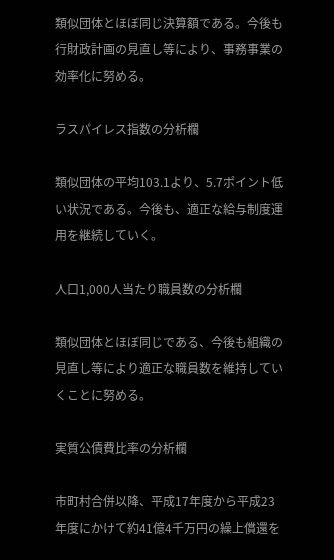類似団体とほぼ同じ決算額である。今後も行財政計画の見直し等により、事務事業の効率化に努める。

ラスパイレス指数の分析欄

類似団体の平均103.1より、5.7ポイント低い状況である。今後も、適正な給与制度運用を継続していく。

人口1,000人当たり職員数の分析欄

類似団体とほぼ同じである、今後も組織の見直し等により適正な職員数を維持していくことに努める。

実質公債費比率の分析欄

市町村合併以降、平成17年度から平成23年度にかけて約41億4千万円の繰上償還を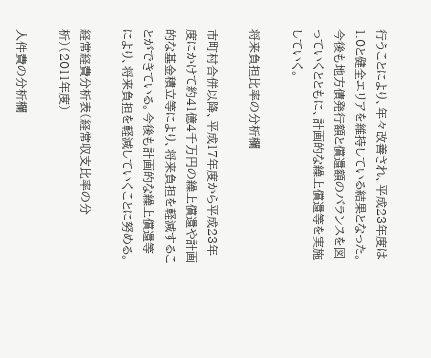行うことにより、年々改善され、平成23年度は1.0と健全エリアを維持している結果となった。今後も地方債発行額と償還額のバランスを図っていくとともに、計画的な繰上償還等を実施していく。

将来負担比率の分析欄

市町村合併以降、平成17年度から平成23年度にかけて約41億4千万円の繰上償還や計画的な基金積立等により、将来負担を軽減することができている。今後も計画的な繰上償還等により、将来負担を軽減していくことに努める。

経常経費分析表(経常収支比率の分析)(2011年度)

人件費の分析欄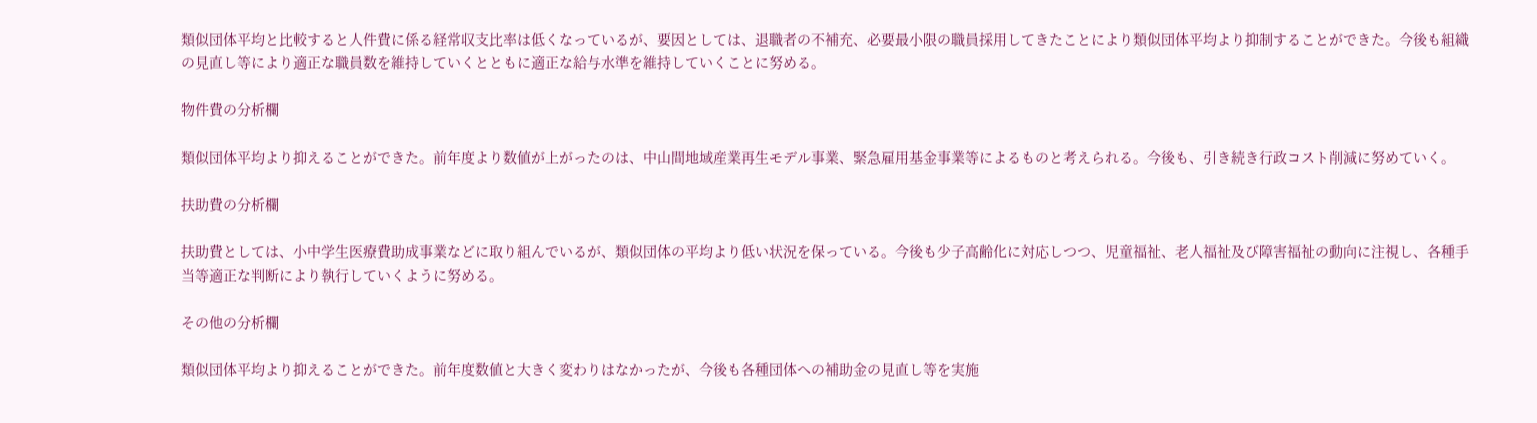類似団体平均と比較すると人件費に係る経常収支比率は低くなっているが、要因としては、退職者の不補充、必要最小限の職員採用してきたことにより類似団体平均より抑制することができた。今後も組織の見直し等により適正な職員数を維持していくとともに適正な給与水準を維持していくことに努める。

物件費の分析欄

類似団体平均より抑えることができた。前年度より数値が上がったのは、中山間地域産業再生モデル事業、緊急雇用基金事業等によるものと考えられる。今後も、引き続き行政コスト削減に努めていく。

扶助費の分析欄

扶助費としては、小中学生医療費助成事業などに取り組んでいるが、類似団体の平均より低い状況を保っている。今後も少子高齢化に対応しつつ、児童福祉、老人福祉及び障害福祉の動向に注視し、各種手当等適正な判断により執行していくように努める。

その他の分析欄

類似団体平均より抑えることができた。前年度数値と大きく変わりはなかったが、今後も各種団体への補助金の見直し等を実施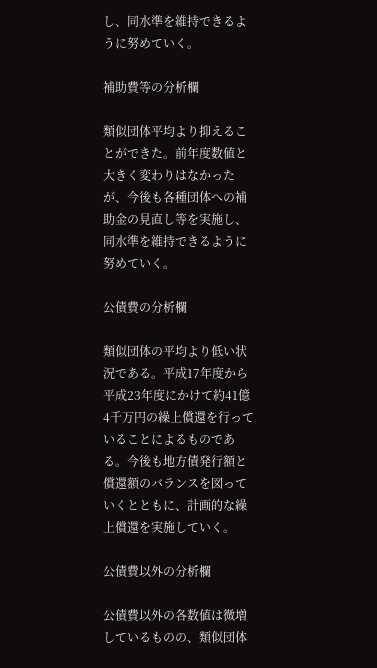し、同水準を維持できるように努めていく。

補助費等の分析欄

類似団体平均より抑えることができた。前年度数値と大きく変わりはなかったが、今後も各種団体への補助金の見直し等を実施し、同水準を維持できるように努めていく。

公債費の分析欄

類似団体の平均より低い状況である。平成17年度から平成23年度にかけて約41億4千万円の繰上償還を行っていることによるものである。今後も地方債発行額と償還額のバランスを図っていくとともに、計画的な繰上償還を実施していく。

公債費以外の分析欄

公債費以外の各数値は微増しているものの、類似団体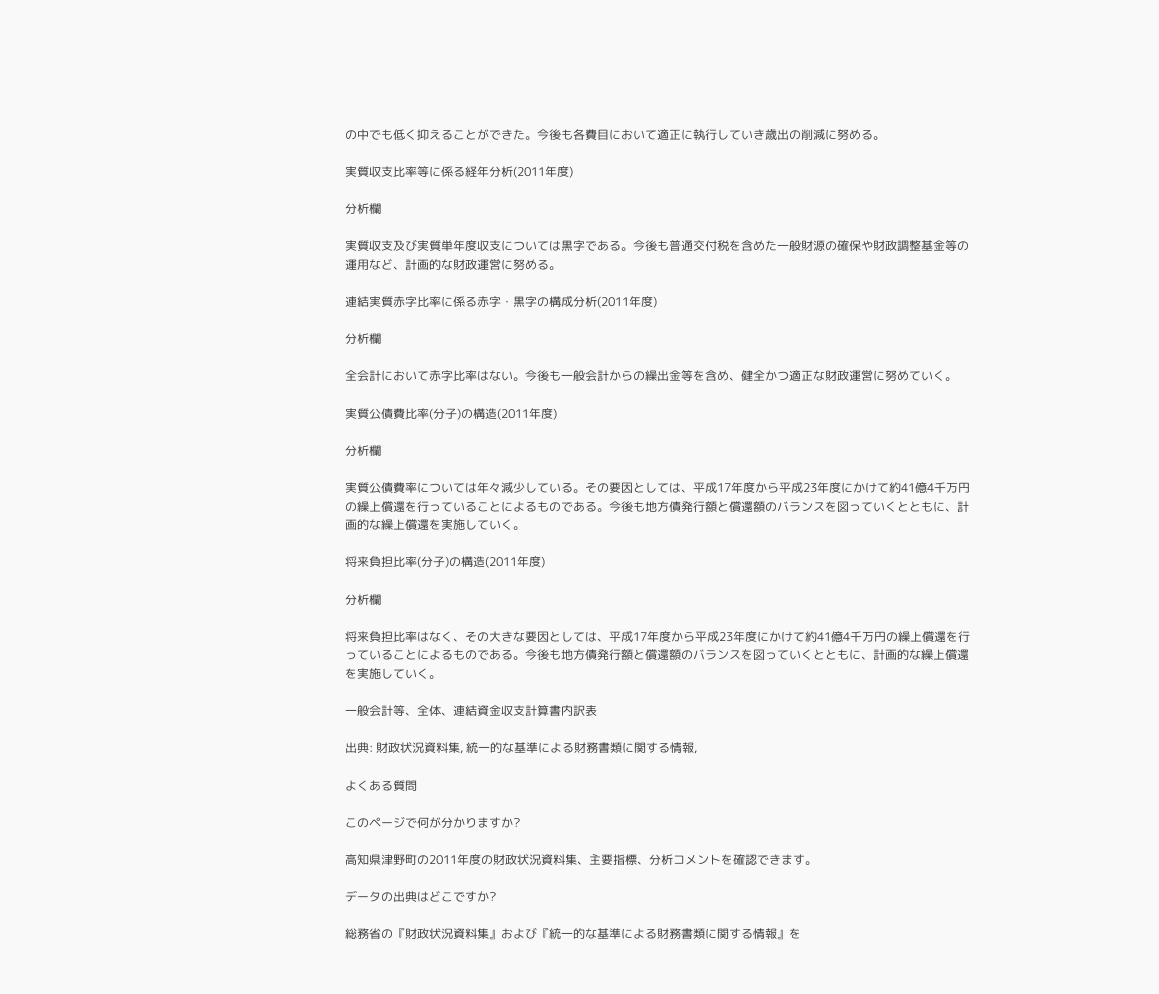の中でも低く抑えることができた。今後も各費目において適正に執行していき歳出の削減に努める。

実質収支比率等に係る経年分析(2011年度)

分析欄

実質収支及び実質単年度収支については黒字である。今後も普通交付税を含めた一般財源の確保や財政調整基金等の運用など、計画的な財政運営に努める。

連結実質赤字比率に係る赤字・黒字の構成分析(2011年度)

分析欄

全会計において赤字比率はない。今後も一般会計からの繰出金等を含め、健全かつ適正な財政運営に努めていく。

実質公債費比率(分子)の構造(2011年度)

分析欄

実質公債費率については年々減少している。その要因としては、平成17年度から平成23年度にかけて約41億4千万円の繰上償還を行っていることによるものである。今後も地方債発行額と償還額のバランスを図っていくとともに、計画的な繰上償還を実施していく。

将来負担比率(分子)の構造(2011年度)

分析欄

将来負担比率はなく、その大きな要因としては、平成17年度から平成23年度にかけて約41億4千万円の繰上償還を行っていることによるものである。今後も地方債発行額と償還額のバランスを図っていくとともに、計画的な繰上償還を実施していく。

一般会計等、全体、連結資金収支計算書内訳表

出典: 財政状況資料集, 統一的な基準による財務書類に関する情報,

よくある質問

このページで何が分かりますか?

高知県津野町の2011年度の財政状況資料集、主要指標、分析コメントを確認できます。

データの出典はどこですか?

総務省の『財政状況資料集』および『統一的な基準による財務書類に関する情報』を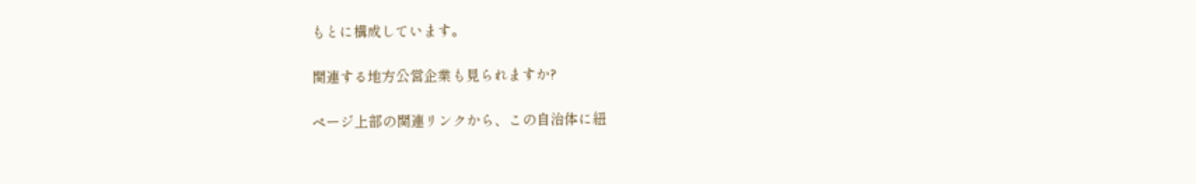もとに構成しています。

関連する地方公営企業も見られますか?

ページ上部の関連リンクから、この自治体に紐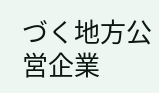づく地方公営企業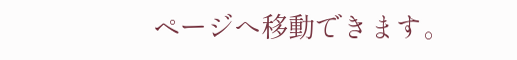ページへ移動できます。